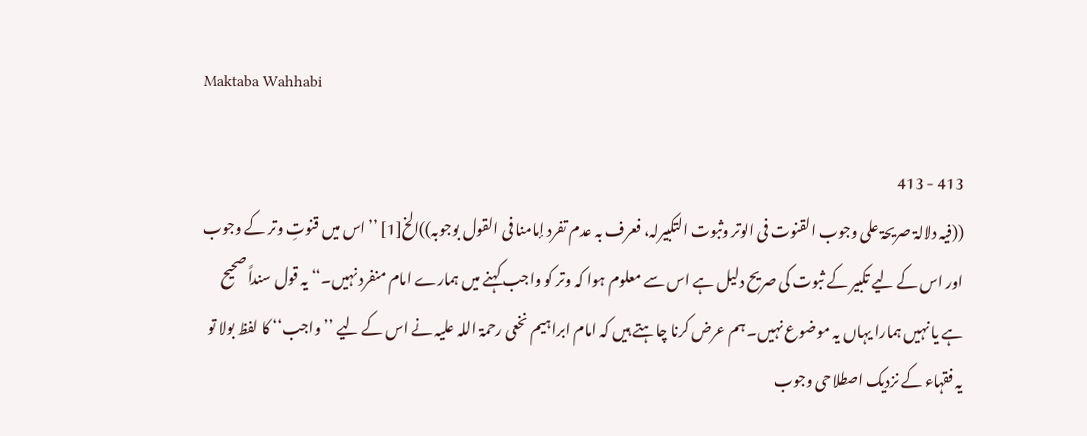Maktaba Wahhabi

413 - 413
((فیہ دلالۃ صریحۃ علی وجوب القنوت فی الوتر وثبوت التکبیرلہ، فعرف بہ عدم تفرد إمامنا فی القول بوجوبہ))الخ[1] ’’اس میں قنوتِ وتر کے وجوب اور اس کے لیے تکبیر کے ثبوت کی صریح دلیل ہے اس سے معلوم ہوا کہ وتر کو واجب کہنے میں ہمارے امام منفرد نہیں۔‘‘ یہ قول سنداً صحیح ہے یا نہیں ہمارا یہاں یہ موضوع نہیں۔ ہم عرض کرنا چاہتے ہیں کہ امام ابراہیم نخعی رحمۃ اللہ علیہ نے اس کے لیے ’’واجب‘‘ کا لفظ بولا تو یہ فقہاء کے نزدیک اصطلاحی وجوب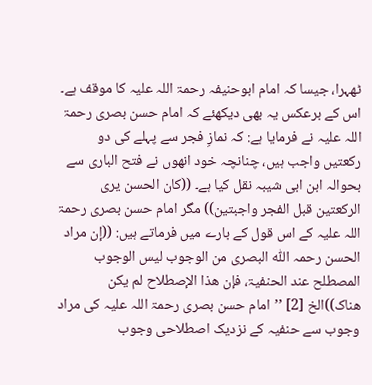ٹھہرا، جیسا کہ امام ابوحنیفہ رحمۃ اللہ علیہ کا موقف ہے۔ اس کے برعکس یہ بھی دیکھئے کہ امام حسن بصری رحمۃ اللہ علیہ نے فرمایا ہے: کہ نمازِ فجر سے پہلے کی دو رکعتیں واجب ہیں، چنانچہ خود انھوں نے فتح الباری سے بحوالہ ابن ابی شیبہ نقل کیا ہے۔ ((کان الحسن یری الرکعتین قبل الفجر واجبتین)) مگر امام حسن بصری رحمۃ اللہ علیہ کے اس قول کے بارے میں فرماتے ہیں: ((إن مراد الحسن رحمہ اللّٰه البصری من الوجوب لیس الوجوب المصطلح عند الحنفیۃ، فإن ھذا الإصطلاح لم یکن ھناک))الخ [2] ’’امام حسن بصری رحمۃ اللہ علیہ کی مراد وجوب سے حنفیہ کے نزدیک اصطلاحی وجوب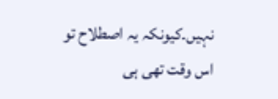نہیں۔کیونکہ یہ اصطلاح تو اس وقت تھی ہی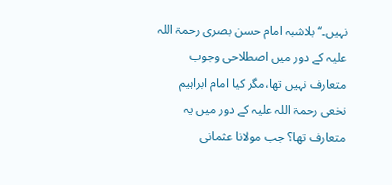نہیں۔‘‘ بلاشبہ امام حسن بصری رحمۃ اللہ علیہ کے دور میں اصطلاحی وجوب متعارف نہیں تھا،مگر کیا امام ابراہیم نخعی رحمۃ اللہ علیہ کے دور میں یہ متعارف تھا؟ جب مولانا عثمانی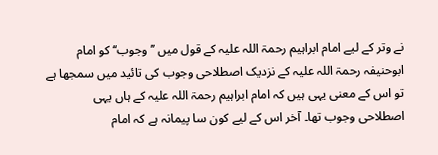نے وتر کے لیے امام ابراہیم رحمۃ اللہ علیہ کے قول میں ’’وجوب‘‘ کو امام ابوحنیفہ رحمۃ اللہ علیہ کے نزدیک اصطلاحی وجوب کی تائید میں سمجھا ہے تو اس کے معنی یہی ہیں کہ امام ابراہیم رحمۃ اللہ علیہ کے ہاں یہی اصطلاحی وجوب تھا۔ آخر اس کے لیے کون سا پیمانہ ہے کہ امام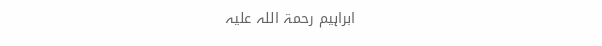ابراہیم رحمۃ اللہ علیہ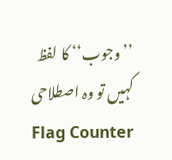’’وجوب‘‘ کا لفظ کہیں تو وہ اصطلاحی
Flag Counter